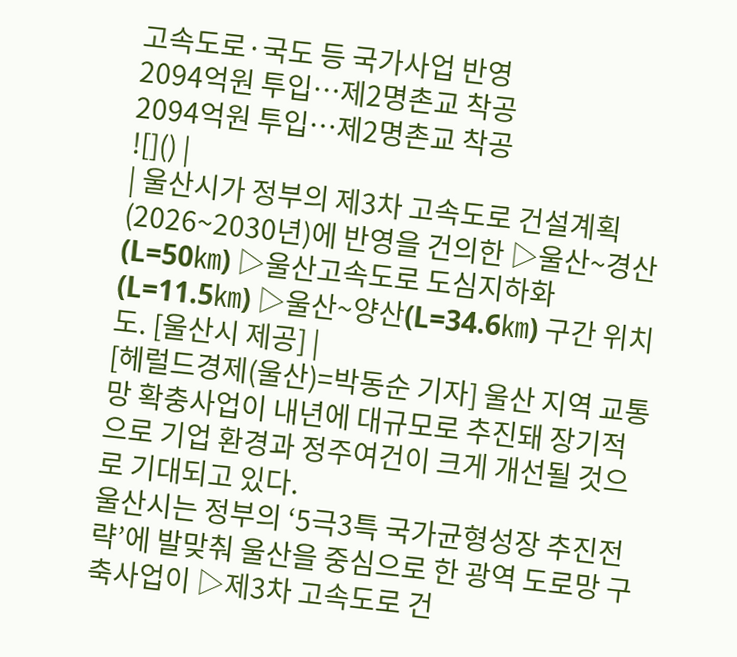고속도로·국도 등 국가사업 반영
2094억원 투입…제2명촌교 착공
2094억원 투입…제2명촌교 착공
![]() |
| 울산시가 정부의 제3차 고속도로 건설계획(2026~2030년)에 반영을 건의한 ▷울산~경산(L=50㎞) ▷울산고속도로 도심지하화(L=11.5㎞) ▷울산~양산(L=34.6㎞) 구간 위치도. [울산시 제공] |
[헤럴드경제(울산)=박동순 기자] 울산 지역 교통망 확충사업이 내년에 대규모로 추진돼 장기적으로 기업 환경과 정주여건이 크게 개선될 것으로 기대되고 있다.
울산시는 정부의 ‘5극3특 국가균형성장 추진전략’에 발맞춰 울산을 중심으로 한 광역 도로망 구축사업이 ▷제3차 고속도로 건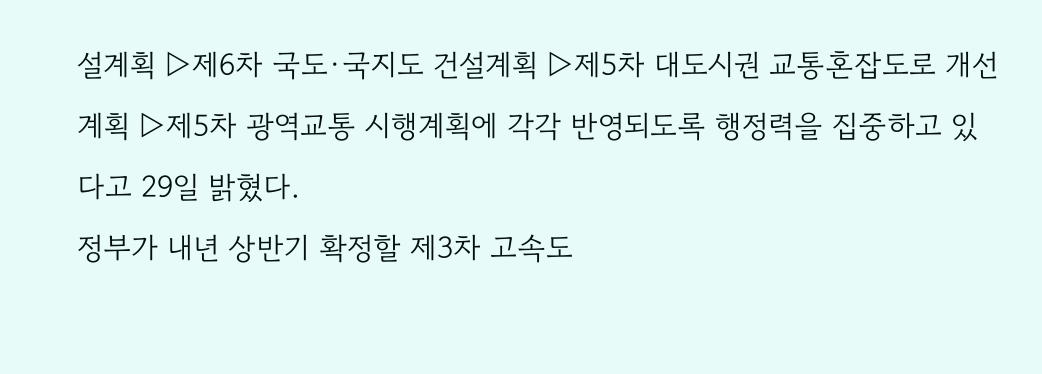설계획 ▷제6차 국도·국지도 건설계획 ▷제5차 대도시권 교통혼잡도로 개선계획 ▷제5차 광역교통 시행계획에 각각 반영되도록 행정력을 집중하고 있다고 29일 밝혔다.
정부가 내년 상반기 확정할 제3차 고속도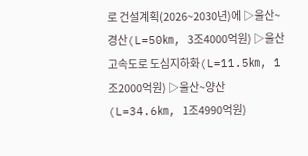로 건설계획(2026~2030년)에 ▷울산~경산(L=50㎞, 3조4000억원) ▷울산고속도로 도심지하화(L=11.5㎞, 1조2000억원) ▷울산~양산(L=34.6㎞, 1조4990억원)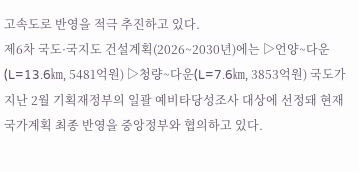고속도로 반영을 적극 추진하고 있다.
제6차 국도·국지도 건설계획(2026~2030년)에는 ▷언양~다운(L=13.6㎞, 5481억원) ▷청량~다운(L=7.6㎞, 3853억원) 국도가 지난 2월 기획재정부의 일괄 예비타당성조사 대상에 선정돼 현재 국가계획 최종 반영을 중앙정부와 협의하고 있다.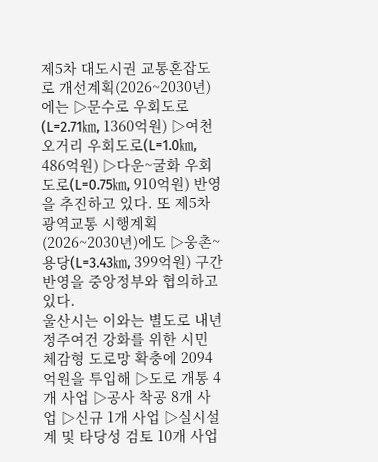제5차 대도시권 교통혼잡도로 개선계획(2026~2030년)에는 ▷문수로 우회도로(L=2.71㎞, 1360억원) ▷여천오거리 우회도로(L=1.0㎞, 486억원) ▷다운~굴화 우회도로(L=0.75㎞, 910억원) 반영을 추진하고 있다. 또 제5차 광역교통 시행계획(2026~2030년)에도 ▷웅촌~용당(L=3.43㎞, 399억원) 구간 반영을 중앙정부와 협의하고 있다.
울산시는 이와는 별도로 내년 정주여건 강화를 위한 시민 체감형 도로망 확충에 2094억원을 투입해 ▷도로 개통 4개 사업 ▷공사 착공 8개 사업 ▷신규 1개 사업 ▷실시설계 및 타당성 검토 10개 사업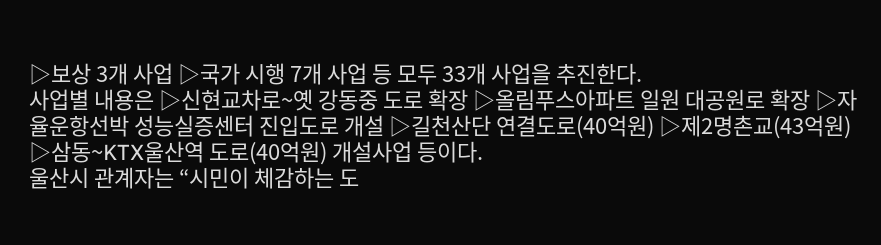▷보상 3개 사업 ▷국가 시행 7개 사업 등 모두 33개 사업을 추진한다.
사업별 내용은 ▷신현교차로~옛 강동중 도로 확장 ▷올림푸스아파트 일원 대공원로 확장 ▷자율운항선박 성능실증센터 진입도로 개설 ▷길천산단 연결도로(40억원) ▷제2명촌교(43억원) ▷삼동~KTX울산역 도로(40억원) 개설사업 등이다.
울산시 관계자는 “시민이 체감하는 도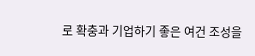로 확충과 기업하기 좋은 여건 조성을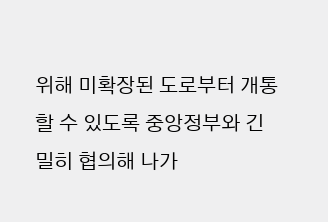위해 미확장된 도로부터 개통할 수 있도록 중앙정부와 긴밀히 협의해 나가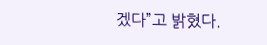겠다”고 밝혔다.